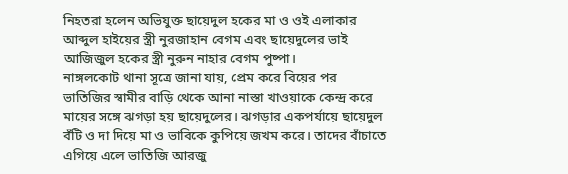নিহতরা হলেন অভিযুক্ত ছায়েদুল হকের মা ও ওই এলাকার আব্দুল হাইয়ের স্ত্রী নুরজাহান বেগম এবং ছায়েদুলের ভাই আজিজুল হকের স্ত্রী নুরুন নাহার বেগম পুষ্পা।
নাঙ্গলকোট থানা সূত্রে জানা যায়, প্রেম করে বিয়ের পর ভাতিজির স্বামীর বাড়ি থেকে আনা নাস্তা খাওয়াকে কেন্দ্র করে মায়ের সঙ্গে ঝগড়া হয় ছায়েদুলের। ঝগড়ার একপর্যায়ে ছায়েদুল বঁটি ও দা দিয়ে মা ও ভাবিকে কুপিয়ে জখম করে। তাদের বাঁচাতে এগিয়ে এলে ভাতিজি আরজু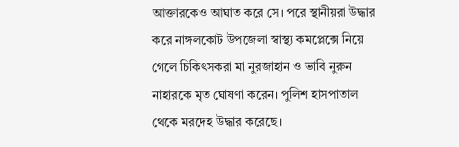আক্তারকেও আঘাত করে সে। পরে স্থানীয়রা উদ্ধার করে নাঙ্গলকোট উপজেলা স্বাস্থ্য কমপ্লেক্সে নিয়ে গেলে চিকিৎসকরা মা নুরজাহান ও ভাবি নুরুন নাহারকে মৃত ঘোষণা করেন। পুলিশ হাসপাতাল থেকে মরদেহ উদ্ধার করেছে।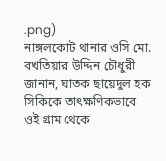.png)
নাঙ্গলকোট থানার ওসি মো. বখতিয়ার উদ্দিন চৌধুরী জানান, ঘাতক ছায়েদুল হক সিকিকে তাৎক্ষণিকভাবে ওই গ্রাম থেকে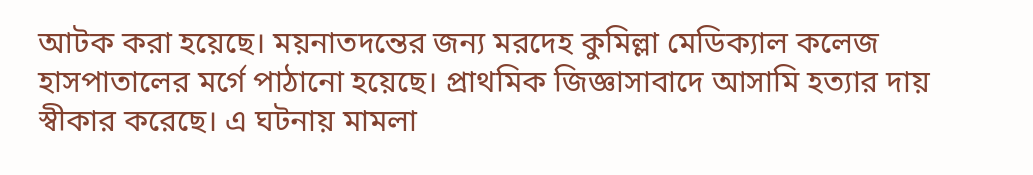আটক করা হয়েছে। ময়নাতদন্তের জন্য মরদেহ কুমিল্লা মেডিক্যাল কলেজ হাসপাতালের মর্গে পাঠানো হয়েছে। প্রাথমিক জিজ্ঞাসাবাদে আসামি হত্যার দায় স্বীকার করেছে। এ ঘটনায় মামলা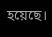হয়েছে।